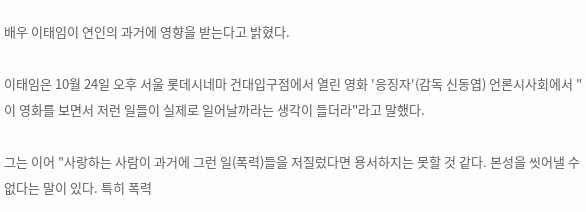배우 이태임이 연인의 과거에 영향을 받는다고 밝혔다.

이태임은 10월 24일 오후 서울 롯데시네마 건대입구점에서 열린 영화 '응징자'(감독 신동엽) 언론시사회에서 "이 영화를 보면서 저런 일들이 실제로 일어날까라는 생각이 들더라"라고 말했다.

그는 이어 "사랑하는 사람이 과거에 그런 일(폭력)들을 저질렀다면 용서하지는 못할 것 같다. 본성을 씻어낼 수 없다는 말이 있다. 특히 폭력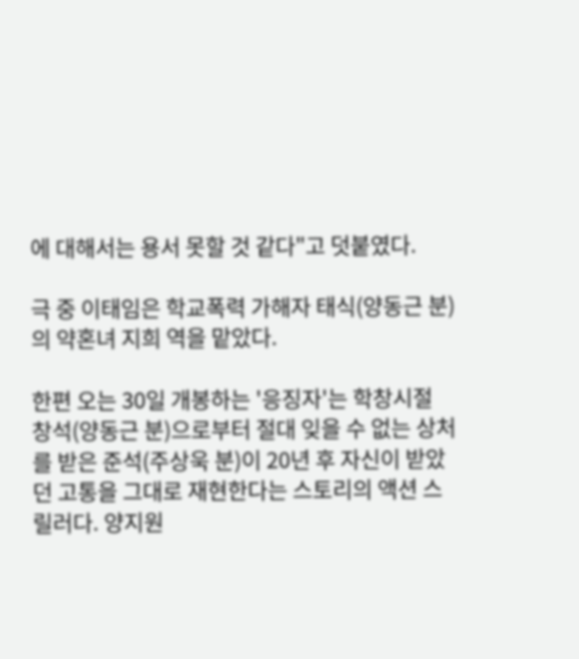에 대해서는 용서 못할 것 같다"고 덧붙였다.

극 중 이태임은 학교폭력 가해자 태식(양동근 분)의 약혼녀 지희 역을 맡았다.

한편 오는 30일 개봉하는 '응징자'는 학창시절 창석(양동근 분)으로부터 절대 잊을 수 없는 상처를 받은 준석(주상욱 분)이 20년 후 자신이 받았던 고통을 그대로 재현한다는 스토리의 액션 스릴러다. 양지원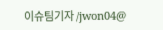이슈팀기자 /jwon04@